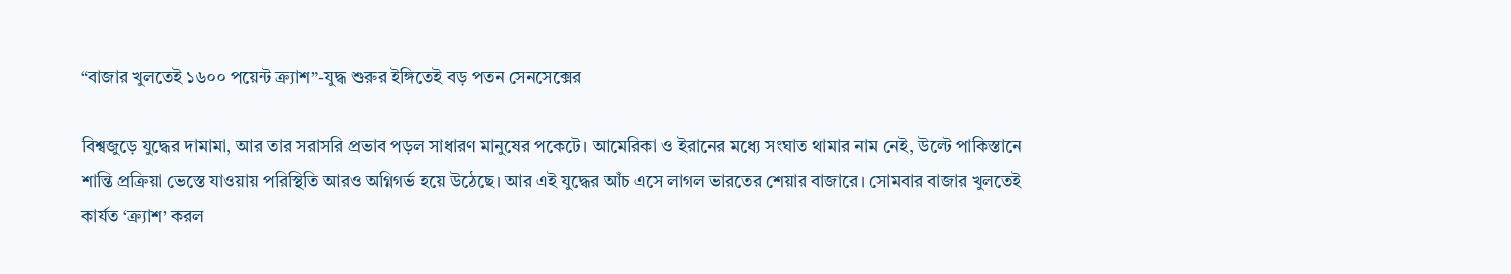“বাজার খুলতেই ১৬০০ পয়েন্ট ক্র্যাশ”-যুদ্ধ শুরুর ইঙ্গিতেই বড় পতন সেনসেক্সের

বিশ্বজুড়ে যুদ্ধের দামামা, আর তার সরাসরি প্রভাব পড়ল সাধারণ মানুষের পকেটে। আমেরিকা ও ইরানের মধ্যে সংঘাত থামার নাম নেই, উল্টে পাকিস্তানে শান্তি প্রক্রিয়া ভেস্তে যাওয়ায় পরিস্থিতি আরও অগ্নিগর্ভ হয়ে উঠেছে। আর এই যুদ্ধের আঁচ এসে লাগল ভারতের শেয়ার বাজারে। সোমবার বাজার খুলতেই কার্যত ‘ক্র্যাশ’ করল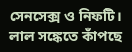সেনসেক্স ও নিফটি। লাল সঙ্কেতে কাঁপছে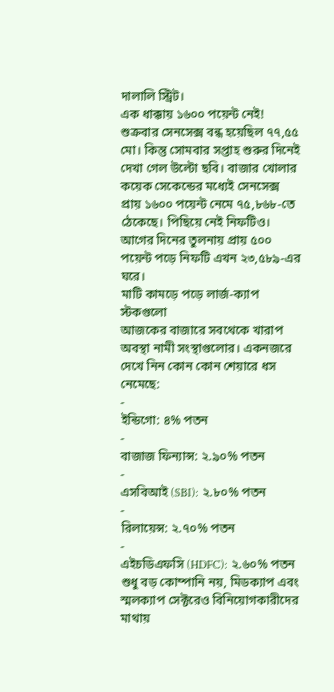দালালি স্ট্রিট।
এক ধাক্কায় ১৬০০ পয়েন্ট নেই!
শুক্রবার সেনসেক্স বন্ধ হয়েছিল ৭৭,৫৫ মো। কিন্তু সোমবার সপ্তাহ শুরুর দিনেই দেখা গেল উল্টো ছবি। বাজার খোলার কয়েক সেকেন্ডের মধ্যেই সেনসেক্স প্রায় ১৬০০ পয়েন্ট নেমে ৭৫,৮৬৮-তে ঠেকেছে। পিছিয়ে নেই নিফটিও। আগের দিনের তুলনায় প্রায় ৫০০ পয়েন্ট পড়ে নিফটি এখন ২৩,৫৮৯-এর ঘরে।
মাটি কামড়ে পড়ে লার্জ-ক্যাপ স্টকগুলো
আজকের বাজারে সবথেকে খারাপ অবস্থা নামী সংস্থাগুলোর। একনজরে দেখে নিন কোন কোন শেয়ারে ধস নেমেছে:
-
ইন্ডিগো: ৪% পতন
-
বাজাজ ফিন্যান্স: ২.৯০% পতন
-
এসবিআই (SBI): ২.৮০% পতন
-
রিলায়েন্স: ২.৭০% পতন
-
এইচডিএফসি (HDFC): ২.৬০% পতন
শুধু বড় কোম্পানি নয়, মিডক্যাপ এবং স্মলক্যাপ সেক্টরেও বিনিয়োগকারীদের মাথায়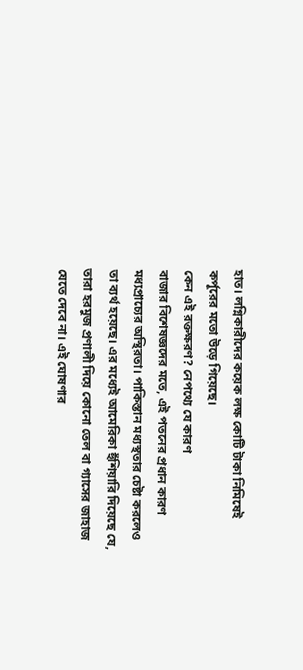হাত। লগ্নিকারীদের কয়েক লক্ষ কোটি টাকা নিমিষেই কর্পূরের মতো উড়ে গিয়েছে।
কেন এই রক্তক্ষরণ? নেপথ্যে যে কারণ
বাজার বিশেষজ্ঞদের মতে, এই পতনের প্রধান কারণ মধ্যপ্রাচ্যের অস্থিরতা। পাকিস্তান মধ্যস্থতার চেষ্টা করলেও তা ব্যর্থ হয়েছে। এর মধ্যেই আমেরিকা হুঁশিয়ারি দিয়েছে যে, তারা হরমুজ প্রণালী দিয়ে কোনো তেল বা গ্যাসের জাহাজ যেতে দেবে না। এই ঘোষণার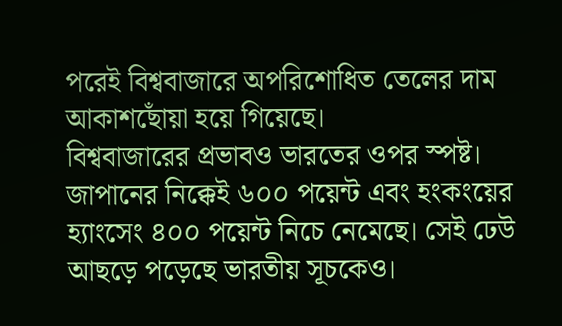পরেই বিশ্ববাজারে অপরিশোধিত তেলের দাম আকাশছোঁয়া হয়ে গিয়েছে।
বিশ্ববাজারের প্রভাবও ভারতের ওপর স্পষ্ট। জাপানের নিক্কেই ৬০০ পয়েন্ট এবং হংকংয়ের হ্যাংসেং ৪০০ পয়েন্ট নিচে নেমেছে। সেই ঢেউ আছড়ে পড়েছে ভারতীয় সূচকেও।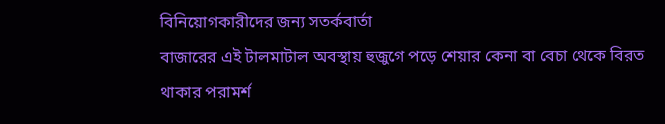বিনিয়োগকারীদের জন্য সতর্কবার্তা
বাজারের এই টালমাটাল অবস্থায় হুজুগে পড়ে শেয়ার কেনা বা বেচা থেকে বিরত থাকার পরামর্শ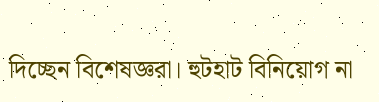দিচ্ছেন বিশেষজ্ঞরা। হুটহাট বিনিয়োগ না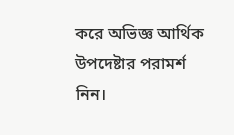করে অভিজ্ঞ আর্থিক উপদেষ্টার পরামর্শ নিন।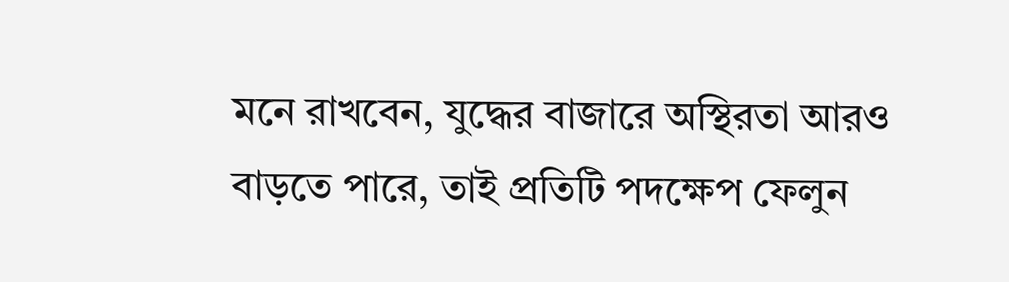মনে রাখবেন, যুদ্ধের বাজারে অস্থিরতা আরও বাড়তে পারে, তাই প্রতিটি পদক্ষেপ ফেলুন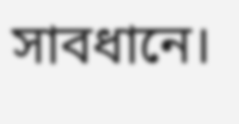সাবধানে।